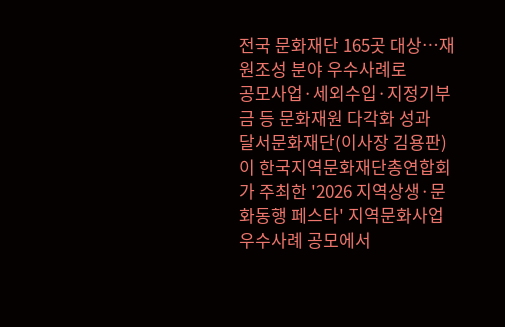전국 문화재단 165곳 대상…재원조성 분야 우수사례로
공모사업·세외수입·지정기부금 등 문화재원 다각화 성과
달서문화재단(이사장 김용판)이 한국지역문화재단총연합회가 주최한 '2026 지역상생·문화동행 페스타' 지역문화사업 우수사례 공모에서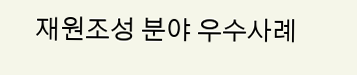재원조성 분야 우수사례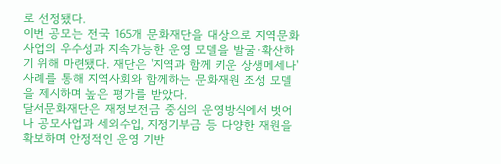로 선정됐다.
이번 공모는 전국 165개 문화재단을 대상으로 지역문화사업의 우수성과 지속가능한 운영 모델을 발굴·확산하기 위해 마련됐다. 재단은 '지역과 함께 키운 상생메세나' 사례를 통해 지역사회와 함께하는 문화재원 조성 모델을 제시하며 높은 평가를 받았다.
달서문화재단은 재정보전금 중심의 운영방식에서 벗어나 공모사업과 세외수입, 지정기부금 등 다양한 재원을 확보하며 안정적인 운영 기반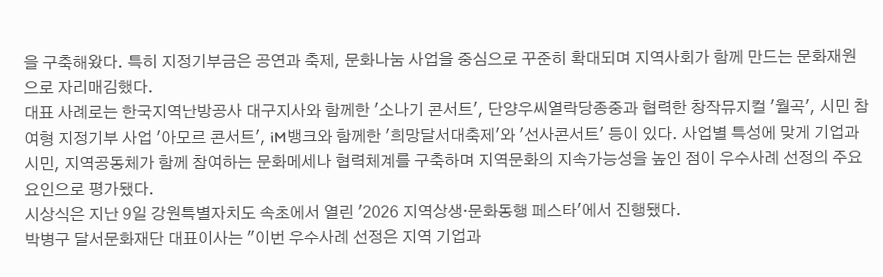을 구축해왔다. 특히 지정기부금은 공연과 축제, 문화나눔 사업을 중심으로 꾸준히 확대되며 지역사회가 함께 만드는 문화재원으로 자리매김했다.
대표 사례로는 한국지역난방공사 대구지사와 함께한 '소나기 콘서트', 단양우씨열락당종중과 협력한 창작뮤지컬 '월곡', 시민 참여형 지정기부 사업 '아모르 콘서트', iM뱅크와 함께한 '희망달서대축제'와 '선사콘서트' 등이 있다. 사업별 특성에 맞게 기업과 시민, 지역공동체가 함께 참여하는 문화메세나 협력체계를 구축하며 지역문화의 지속가능성을 높인 점이 우수사례 선정의 주요 요인으로 평가됐다.
시상식은 지난 9일 강원특별자치도 속초에서 열린 '2026 지역상생·문화동행 페스타'에서 진행됐다.
박병구 달서문화재단 대표이사는 "이번 우수사례 선정은 지역 기업과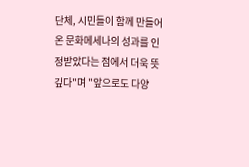단체, 시민들이 함께 만들어온 문화메세나의 성과를 인정받았다는 점에서 더욱 뜻깊다"며 "앞으로도 다양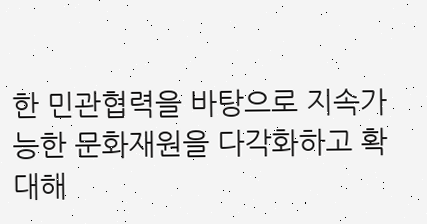한 민관협력을 바탕으로 지속가능한 문화재원을 다각화하고 확대해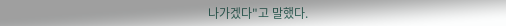나가겠다"고 말했다.